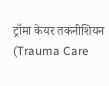ट्रॉमा केयर तकनीशियन (Trauma Care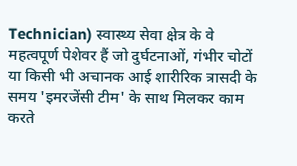Technician) स्वास्थ्य सेवा क्षेत्र के वे महत्वपूर्ण पेशेवर हैं जो दुर्घटनाओं, गंभीर चोटों या किसी भी अचानक आई शारीरिक त्रासदी के समय 'इमरजेंसी टीम' के साथ मिलकर काम करते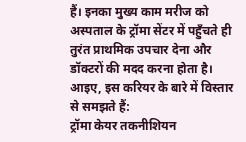हैं। इनका मुख्य काम मरीज को अस्पताल के ट्रॉमा सेंटर में पहुँचते ही तुरंत प्राथमिक उपचार देना और डॉक्टरों की मदद करना होता है।
आइए, इस करियर के बारे में विस्तार से समझते हैं:
ट्रॉमा केयर तकनीशियन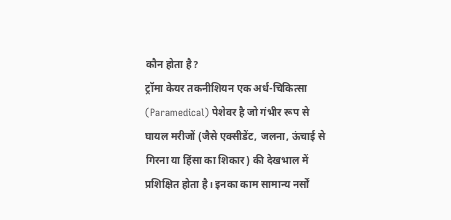कौन होता है?
ट्रॉमा केयर तकनीशियन एक अर्ध-चिकित्सा (Paramedical) पेशेवर है जो गंभीर रूप से घायल मरीजों (जैसे एक्सीडेंट, जलना, ऊंचाई से गिरना या हिंसा का शिकार) की देखभाल में प्रशिक्षित होता है। इनका काम सामान्य नर्सों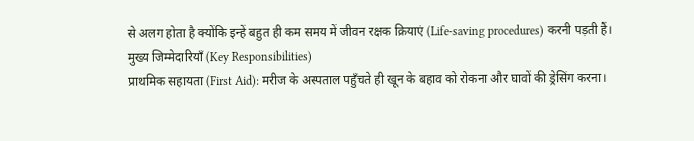से अलग होता है क्योंकि इन्हें बहुत ही कम समय में जीवन रक्षक क्रियाएं (Life-saving procedures) करनी पड़ती हैं।
मुख्य जिम्मेदारियाँ (Key Responsibilities)
प्राथमिक सहायता (First Aid): मरीज के अस्पताल पहुँचते ही खून के बहाव को रोकना और घावों की ड्रेसिंग करना।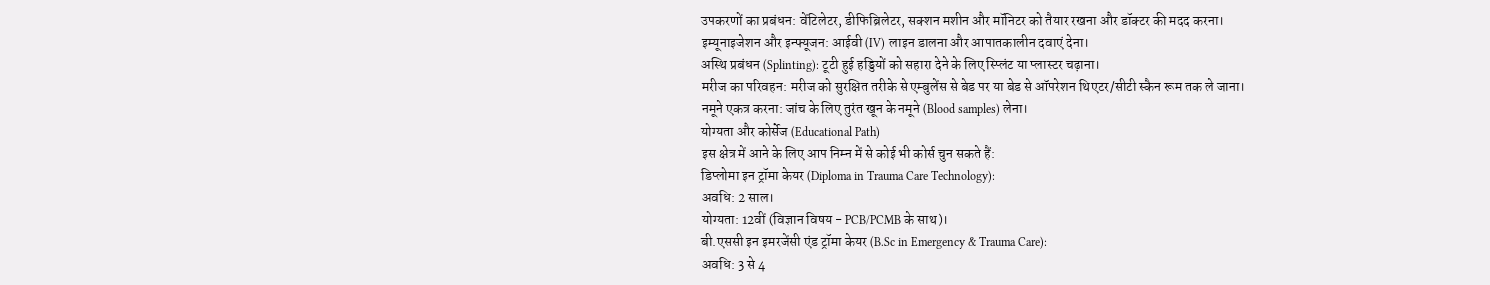उपकरणों का प्रबंधन: वेंटिलेटर, डीफिब्रिलेटर, सक्शन मशीन और मॉनिटर को तैयार रखना और डॉक्टर की मदद करना।
इम्यूनाइजेशन और इन्फ्यूजन: आईवी (IV) लाइन डालना और आपातकालीन दवाएं देना।
अस्थि प्रबंधन (Splinting): टूटी हुई हड्डियों को सहारा देने के लिए स्प्लिंट या प्लास्टर चढ़ाना।
मरीज का परिवहन: मरीज को सुरक्षित तरीके से एम्बुलेंस से बेड पर या बेड से ऑपरेशन थिएटर/सीटी स्कैन रूम तक ले जाना।
नमूने एकत्र करना: जांच के लिए तुरंत खून के नमूने (Blood samples) लेना।
योग्यता और कोर्सेज (Educational Path)
इस क्षेत्र में आने के लिए आप निम्न में से कोई भी कोर्स चुन सकते हैं:
डिप्लोमा इन ट्रॉमा केयर (Diploma in Trauma Care Technology):
अवधि: 2 साल।
योग्यता: 12वीं (विज्ञान विषय - PCB/PCMB के साथ)।
बी.एससी इन इमरजेंसी एंड ट्रॉमा केयर (B.Sc in Emergency & Trauma Care):
अवधि: 3 से 4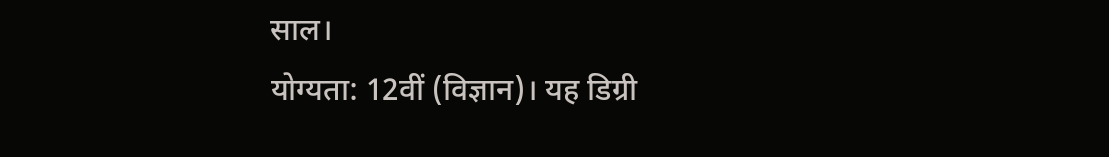साल।
योग्यता: 12वीं (विज्ञान)। यह डिग्री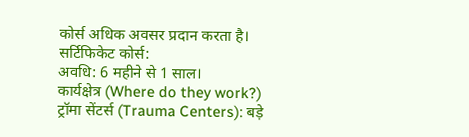कोर्स अधिक अवसर प्रदान करता है।
सर्टिफिकेट कोर्स:
अवधि: 6 महीने से 1 साल।
कार्यक्षेत्र (Where do they work?)
ट्रॉमा सेंटर्स (Trauma Centers): बड़े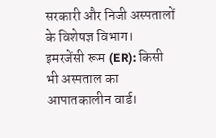सरकारी और निजी अस्पतालों के विशेषज्ञ विभाग।
इमरजेंसी रूम (ER): किसी भी अस्पताल का आपातकालीन वार्ड।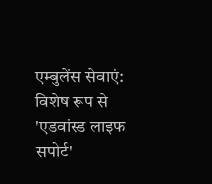एम्बुलेंस सेवाएं: विशेष रूप से 'एडवांस्ड लाइफ सपोर्ट'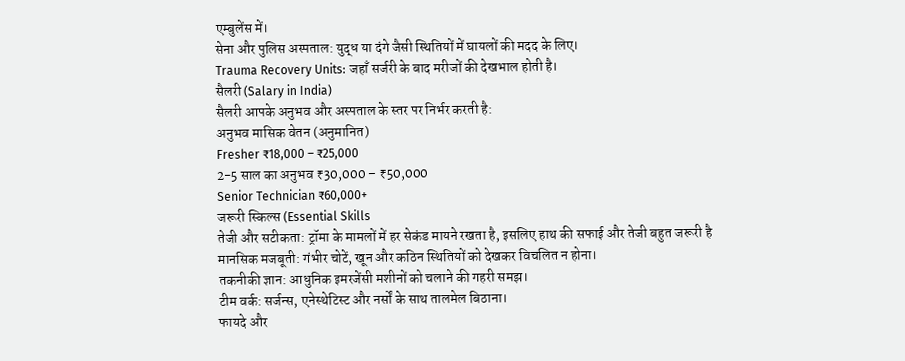एम्बुलेंस में।
सेना और पुलिस अस्पताल: युद्ध या दंगे जैसी स्थितियों में घायलों की मदद के लिए।
Trauma Recovery Units: जहाँ सर्जरी के बाद मरीजों की देखभाल होती है।
सैलरी (Salary in India)
सैलरी आपके अनुभव और अस्पताल के स्तर पर निर्भर करती है:
अनुभव मासिक वेतन (अनुमानित)
Fresher ₹18,000 – ₹25,000
2-5 साल का अनुभव ₹30,000 – ₹50,000
Senior Technician ₹60,000+
जरूरी स्किल्स (Essential Skills
तेजी और सटीकता: ट्रॉमा के मामलों में हर सेकंड मायने रखता है, इसलिए हाथ की सफाई और तेजी बहुत जरूरी है
मानसिक मजबूती: गंभीर चोटें, खून और कठिन स्थितियों को देखकर विचलित न होना।
तकनीकी ज्ञान: आधुनिक इमरजेंसी मशीनों को चलाने की गहरी समझ।
टीम वर्क: सर्जन्स, एनेस्थेटिस्ट और नर्सों के साथ तालमेल बिठाना।
फायदे और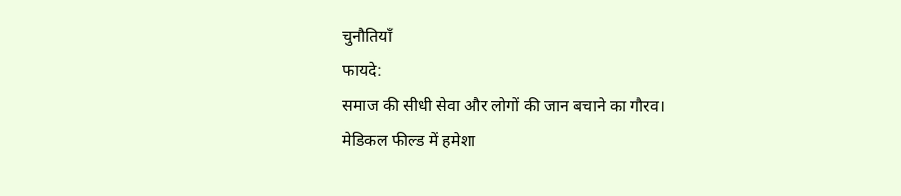चुनौतियाँ
फायदे:
समाज की सीधी सेवा और लोगों की जान बचाने का गौरव।
मेडिकल फील्ड में हमेशा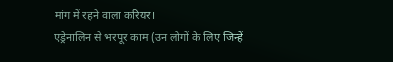मांग में रहने वाला करियर।
एड्रेनालिन से भरपूर काम (उन लोगों के लिए जिन्हें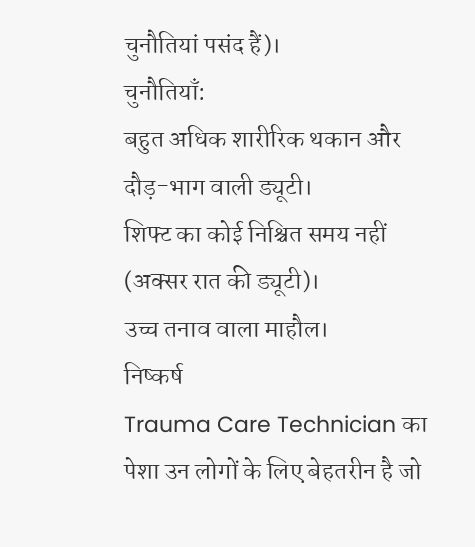चुनौतियां पसंद हैं)।
चुनौतियाँ:
बहुत अधिक शारीरिक थकान और दौड़-भाग वाली ड्यूटी।
शिफ्ट का कोई निश्चित समय नहीं (अक्सर रात की ड्यूटी)।
उच्च तनाव वाला माहौल।
निष्कर्ष
Trauma Care Technician का पेशा उन लोगों के लिए बेहतरीन है जो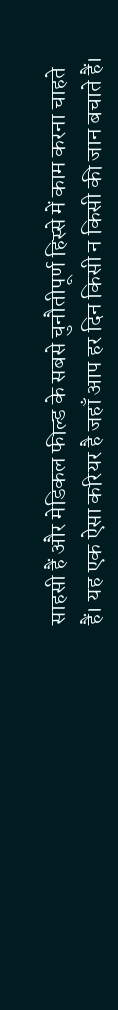साहसी हैं और मेडिकल फील्ड के सबसे चुनौतीपूर्ण हिस्से में काम करना चाहते हैं। यह एक ऐसा करियर है जहाँ आप हर दिन किसी न किसी की जान बचाते हैं।